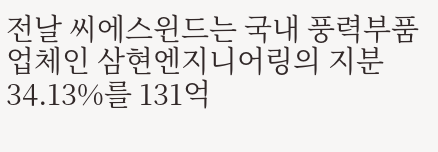전날 씨에스윈드는 국내 풍력부품업체인 삼현엔지니어링의 지분 34.13%를 131억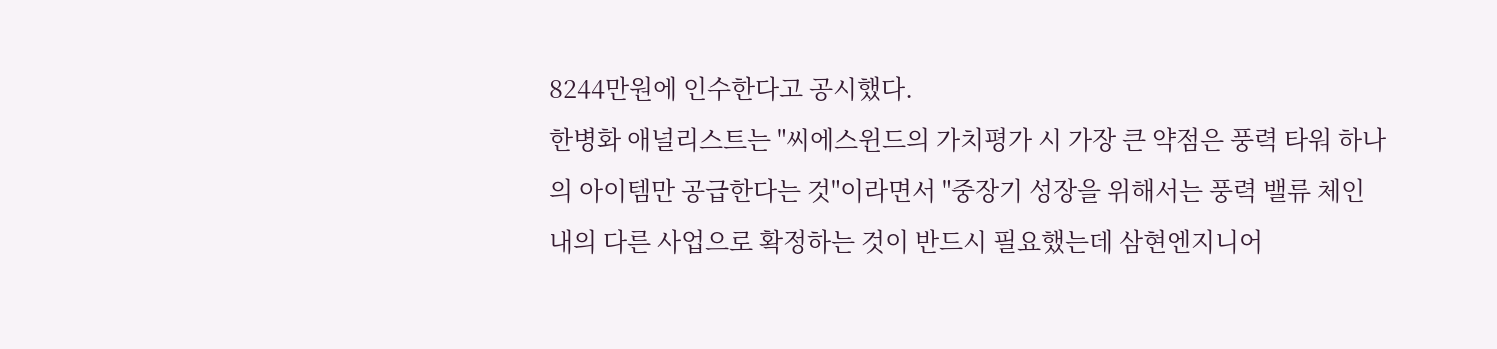8244만원에 인수한다고 공시했다.
한병화 애널리스트는 "씨에스윈드의 가치평가 시 가장 큰 약점은 풍력 타워 하나의 아이템만 공급한다는 것"이라면서 "중장기 성장을 위해서는 풍력 밸류 체인내의 다른 사업으로 확정하는 것이 반드시 필요했는데 삼현엔지니어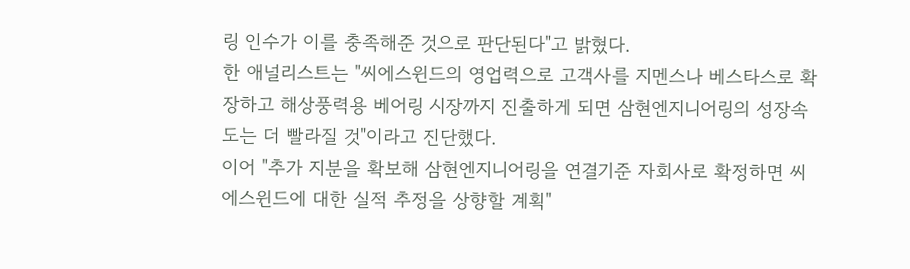링 인수가 이를 충족해준 것으로 판단된다"고 밝혔다.
한 애널리스트는 "씨에스윈드의 영업력으로 고객사를 지멘스나 베스타스로 확장하고 해상풍력용 베어링 시장까지 진출하게 되면 삼현엔지니어링의 성장속도는 더 빨라질 것"이라고 진단했다.
이어 "추가 지분을 확보해 삼현엔지니어링을 연결기준 자회사로 확정하면 씨에스윈드에 대한 실적 추정을 상향할 계획"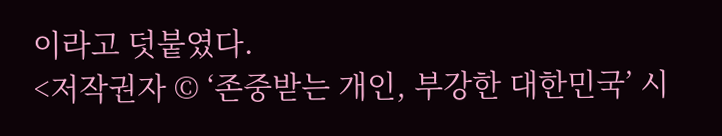이라고 덧붙였다.
<저작권자 © ‘존중받는 개인, 부강한 대한민국’ 시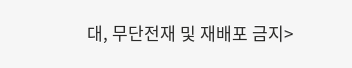대, 무단전재 및 재배포 금지>